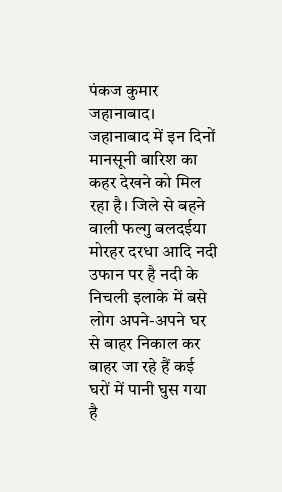पंकज कुमार जहानाबाद।
जहानाबाद में इन दिनों मानसूनी बारिश का कहर देखने को मिल रहा है। जिले से बहने वाली फल्गु बलदईया मोरहर दरधा आदि नदी उफान पर है नदी के निचली इलाके में बसे लोग अपने-अपने घर से बाहर निकाल कर बाहर जा रहे हैं कई घरों में पानी घुस गया है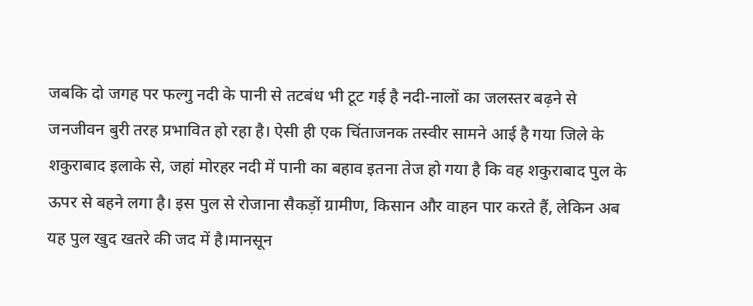जबकि दो जगह पर फल्गु नदी के पानी से तटबंध भी टूट गई है नदी-नालों का जलस्तर बढ़ने से जनजीवन बुरी तरह प्रभावित हो रहा है। ऐसी ही एक चिंताजनक तस्वीर सामने आई है गया जिले के शकुराबाद इलाके से, जहां मोरहर नदी में पानी का बहाव इतना तेज हो गया है कि वह शकुराबाद पुल के ऊपर से बहने लगा है। इस पुल से रोजाना सैकड़ों ग्रामीण, किसान और वाहन पार करते हैं, लेकिन अब यह पुल खुद खतरे की जद में है।मानसून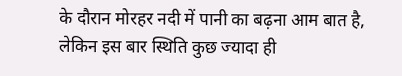के दौरान मोरहर नदी में पानी का बढ़ना आम बात है, लेकिन इस बार स्थिति कुछ ज्यादा ही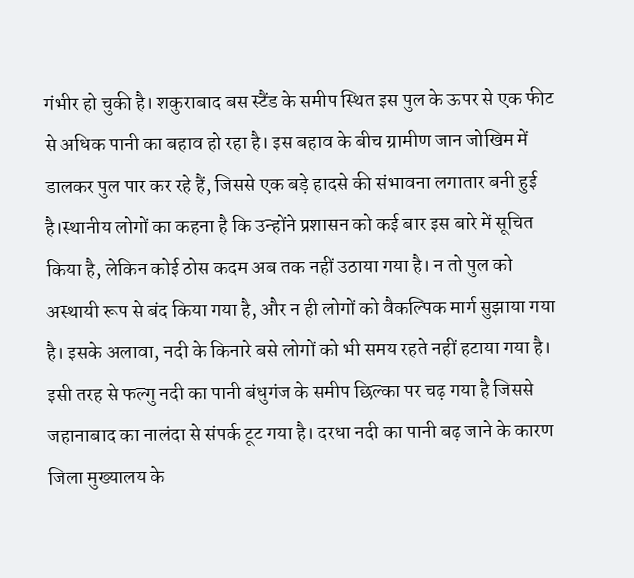गंभीर हो चुकी है। शकुराबाद बस स्टैंड के समीप स्थित इस पुल के ऊपर से एक फीट से अधिक पानी का बहाव हो रहा है। इस बहाव के बीच ग्रामीण जान जोखिम में डालकर पुल पार कर रहे हैं, जिससे एक बड़े हादसे की संभावना लगातार बनी हुई है।स्थानीय लोगों का कहना है कि उन्होंने प्रशासन को कई बार इस बारे में सूचित किया है, लेकिन कोई ठोस कदम अब तक नहीं उठाया गया है। न तो पुल को अस्थायी रूप से बंद किया गया है, और न ही लोगों को वैकल्पिक मार्ग सुझाया गया है। इसके अलावा, नदी के किनारे बसे लोगों को भी समय रहते नहीं हटाया गया है। इसी तरह से फल्गु नदी का पानी बंधुगंज के समीप छिल्का पर चढ़ गया है जिससे जहानाबाद का नालंदा से संपर्क टूट गया है। दरधा नदी का पानी बढ़ जाने के कारण जिला मुख्यालय के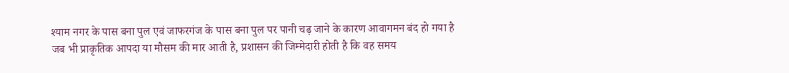श्याम नगर के पास बना पुल एवं जाफरगंज के पास बना पुल पर पानी चढ़ जाने के कारण आवागमन बंद हो गया है
जब भी प्राकृतिक आपदा या मौसम की मार आती है, प्रशासन की जिम्मेदारी होती है कि वह समय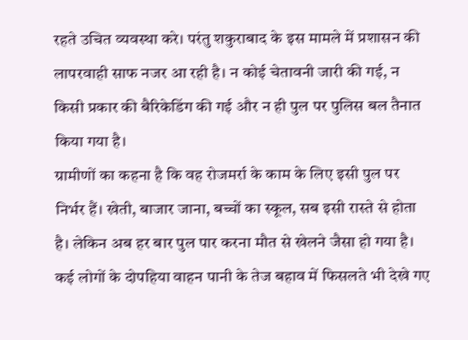रहते उचित व्यवस्था करे। परंतु शकुराबाद के इस मामले में प्रशासन की लापरवाही साफ नजर आ रही है। न कोई चेतावनी जारी की गई, न किसी प्रकार की बैरिकेडिंग की गई और न ही पुल पर पुलिस बल तैनात किया गया है।
ग्रामीणों का कहना है कि वह रोजमर्रा के काम के लिए इसी पुल पर निर्भर हैं। खेती, बाजार जाना, बच्चों का स्कूल, सब इसी रास्ते से होता है। लेकिन अब हर बार पुल पार करना मौत से खेलने जैसा हो गया है। कई लोगों के दोपहिया वाहन पानी के तेज बहाव में फिसलते भी देखे गए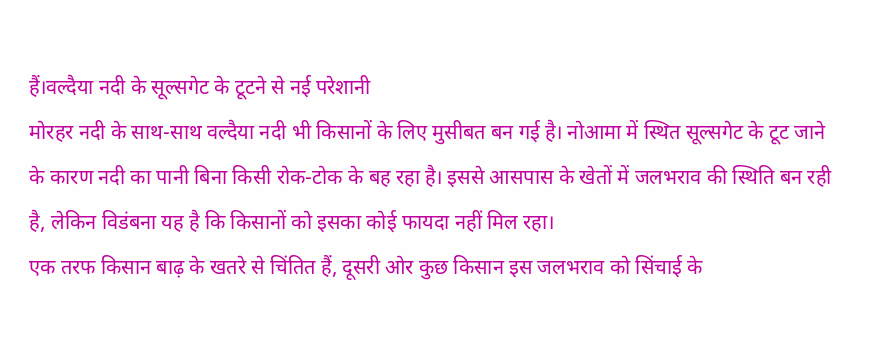हैं।वल्दैया नदी के सूल्सगेट के टूटने से नई परेशानी
मोरहर नदी के साथ-साथ वल्दैया नदी भी किसानों के लिए मुसीबत बन गई है। नोआमा में स्थित सूल्सगेट के टूट जाने के कारण नदी का पानी बिना किसी रोक-टोक के बह रहा है। इससे आसपास के खेतों में जलभराव की स्थिति बन रही है, लेकिन विडंबना यह है कि किसानों को इसका कोई फायदा नहीं मिल रहा।
एक तरफ किसान बाढ़ के खतरे से चिंतित हैं, दूसरी ओर कुछ किसान इस जलभराव को सिंचाई के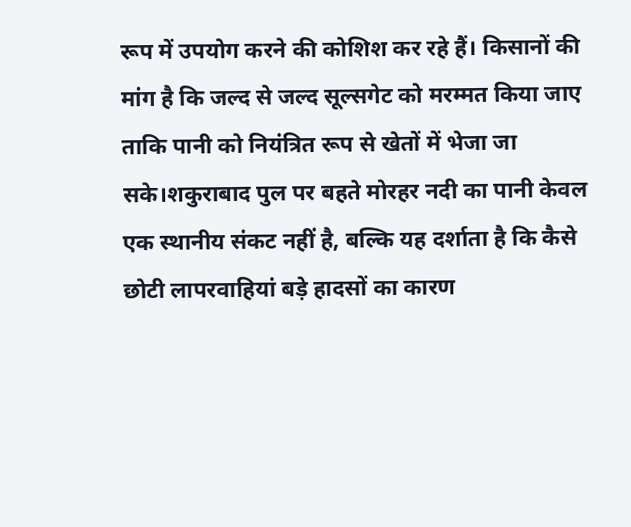रूप में उपयोग करने की कोशिश कर रहे हैं। किसानों की मांग है कि जल्द से जल्द सूल्सगेट को मरम्मत किया जाए ताकि पानी को नियंत्रित रूप से खेतों में भेजा जा सके।शकुराबाद पुल पर बहते मोरहर नदी का पानी केवल एक स्थानीय संकट नहीं है, बल्कि यह दर्शाता है कि कैसे छोटी लापरवाहियां बड़े हादसों का कारण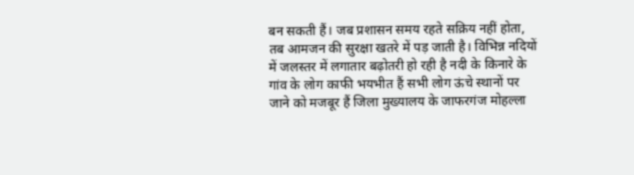बन सकती हैं। जब प्रशासन समय रहते सक्रिय नहीं होता, तब आमजन की सुरक्षा खतरे में पड़ जाती है। विभिन्न नदियों में जलस्तर में लगातार बढ़ोतरी हो रही है नदी के किनारे के गांव के लोग काफी भयभीत हैं सभी लोग ऊंचे स्थानों पर जाने को मजबूर हैं जिला मुख्यालय के जाफरगंज मोहल्ला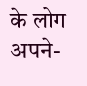के लोग अपने-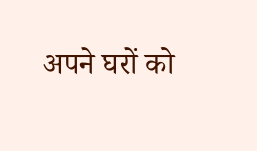अपने घरों को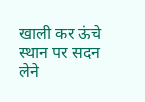खाली कर ऊंचे स्थान पर सदन लेने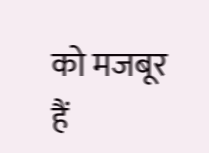को मजबूर हैं